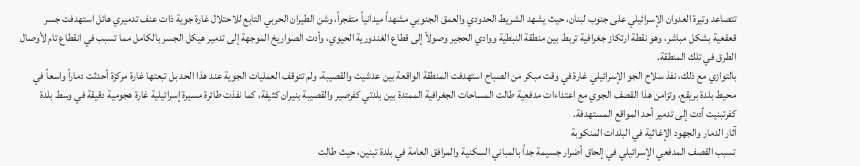تتصاعد وتيرة العدوان الإسرائيلي على جنوب لبنان، حيث يشهد الشريط الحدودي والعمق الجنوبي مشهداً ميدانياً متفجراً، وشن الطيران الحربي التابع للاحتلال غارة جوية ذات عنف تدميري هائل استهدفت جسر قعقعية بشكل مباشر، وهو نقطة ارتكاز جغرافية تربط بين منطقة النبطية ووادي الحجير وصولاً إلى قطاع الغندورية الحيوي، وأدت الصواريخ الموجهة إلى تدمير هيكل الجسر بالكامل مما تسبب في انقطاع تام لأوصال الطرق في تلك المنطقة.
بالتوازي مع ذلك، نفذ سلاح الجو الإسرائيلي غارة في وقت مبكر من الصباح استهدفت المنطقة الواقعة بين عدشيت والقصيبة، ولم تتوقف العمليات الجوية عند هذا الحد بل تبعتها غارة مركزة أحدثت دماراً واسعاً في محيط بلدة بريقع، وتزامن هذا القصف الجوي مع اعتداءات مدفعية طالت المساحات الجغرافية الممتدة بين بلدتي كفرصير والقصيبة بنيران كثيفة، كما نفذت طائرة مسيرة إسرائيلية غارة هجومية دقيقة في وسط بلدة كفرتبنيت أدت إلى تدمير أحد المواقع المستهدفة.
آثار الدمار والجهود الإغاثية في البلدات المنكوبة
تسبب القصف المدفعي الإسرائيلي في إلحاق أضرار جسيمة جداً بالمباني السكنية والمرافق العامة في بلدة تبنين، حيث طالت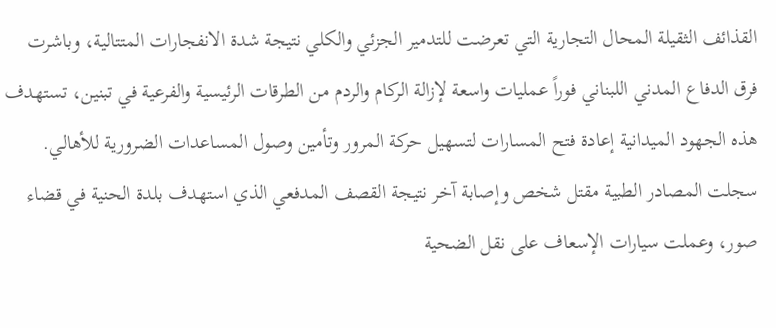القذائف الثقيلة المحال التجارية التي تعرضت للتدمير الجزئي والكلي نتيجة شدة الانفجارات المتتالية، وباشرت فرق الدفاع المدني اللبناني فوراً عمليات واسعة لإزالة الركام والردم من الطرقات الرئيسية والفرعية في تبنين، تستهدف هذه الجهود الميدانية إعادة فتح المسارات لتسهيل حركة المرور وتأمين وصول المساعدات الضرورية للأهالي.
سجلت المصادر الطبية مقتل شخص وإصابة آخر نتيجة القصف المدفعي الذي استهدف بلدة الحنية في قضاء صور، وعملت سيارات الإسعاف على نقل الضحية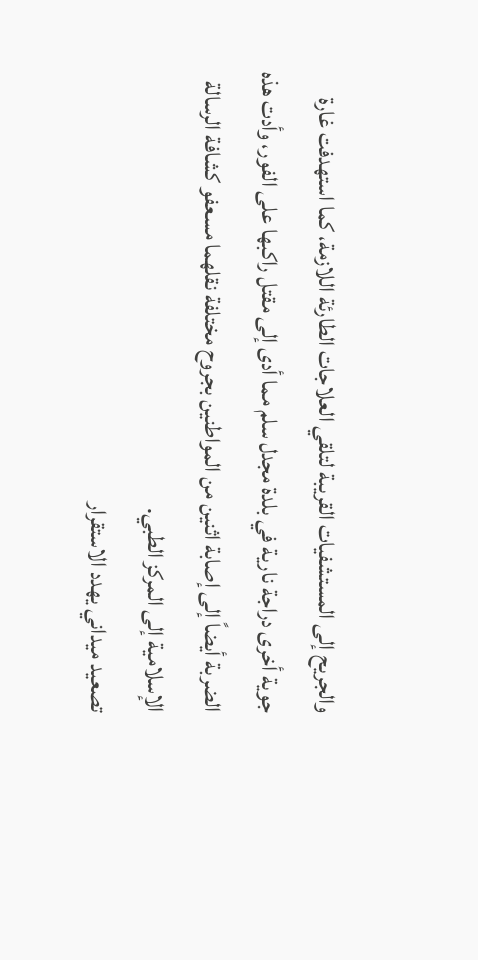والجريح إلى المستشفيات القريبة لتلقي العلاجات الطارئة اللازمة، كما استهدفت غارة جوية أخرى دراجة نارية في بلدة مجدل سلم مما أدى إلى مقتل راكبها على الفور، وأدت هذه الضربة أيضاً إلى إصابة اثنين من المواطنين بجروح مختلفة نقلهما مسعفو كشافة الرسالة الإسلامية إلى المركز الطبي.
تصعيد ميداني يهدد الاستقرار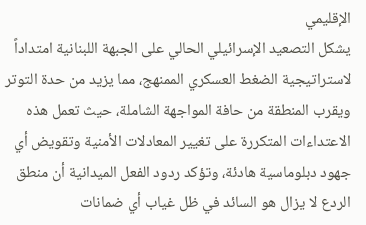الإقليمي
يشكل التصعيد الإسرائيلي الحالي على الجبهة اللبنانية امتداداً لاستراتيجية الضغط العسكري الممنهج، مما يزيد من حدة التوتر ويقرب المنطقة من حافة المواجهة الشاملة، حيث تعمل هذه الاعتداءات المتكررة على تغيير المعادلات الأمنية وتقويض أي جهود دبلوماسية هادئة، وتؤكد ردود الفعل الميدانية أن منطق الردع لا يزال هو السائد في ظل غياب أي ضمانات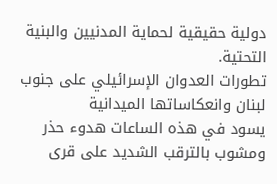دولية حقيقية لحماية المدنيين والبنية التحتية.
تطورات العدوان الإسرائيلي على جنوب لبنان وانعكاساتها الميدانية
يسود في هذه الساعات هدوء حذر ومشوب بالترقب الشديد على قرى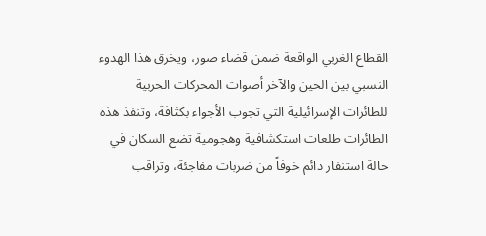القطاع الغربي الواقعة ضمن قضاء صور، ويخرق هذا الهدوء النسبي بين الحين والآخر أصوات المحركات الحربية للطائرات الإسرائيلية التي تجوب الأجواء بكثافة، وتنفذ هذه الطائرات طلعات استكشافية وهجومية تضع السكان في حالة استنفار دائم خوفاً من ضربات مفاجئة، وتراقب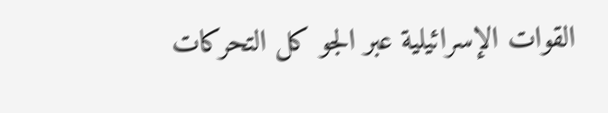القوات الإسرائيلية عبر الجو كل التحركات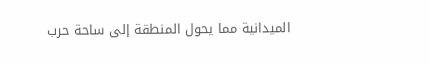الميدانية مما يحول المنطقة إلى ساحة حرب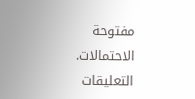مفتوحة الاحتمالات.
التعليقات